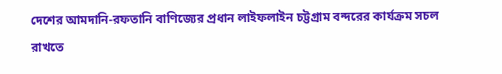দেশের আমদানি-রফতানি বাণিজ্যের প্রধান লাইফলাইন চট্টগ্রাম বন্দরের কার্যক্রম সচল রাখতে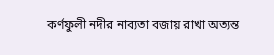কর্ণফুলী নদীর নাব্যতা বজায় রাখা অত্যন্ত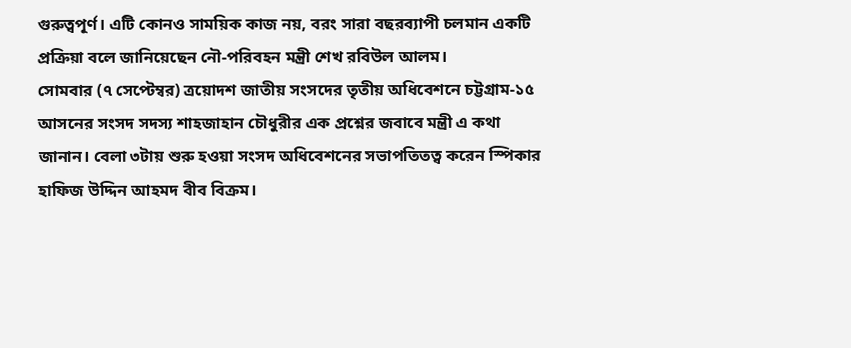গুরুত্বপূর্ণ। এটি কোনও সাময়িক কাজ নয়, বরং সারা বছরব্যাপী চলমান একটি প্রক্রিয়া বলে জানিয়েছেন নৌ-পরিবহন মন্ত্রী শেখ রবিউল আলম।
সোমবার (৭ সেপ্টেম্বর) ত্রয়োদশ জাতীয় সংসদের তৃতীয় অধিবেশনে চট্টগ্রাম-১৫ আসনের সংসদ সদস্য শাহজাহান চৌধুরীর এক প্রশ্নের জবাবে মন্ত্রী এ কথা জানান। বেলা ৩টায় শুরু হওয়া সংসদ অধিবেশনের সভাপতিতত্ব করেন স্পিকার হাফিজ উদ্দিন আহমদ বীব বিক্রম।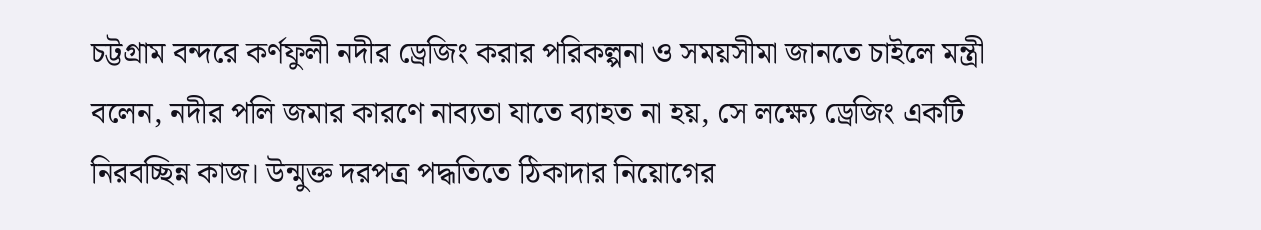চট্টগ্রাম বন্দরে কর্ণফুলী নদীর ড্রেজিং করার পরিকল্পনা ও সময়সীমা জানতে চাইলে মন্ত্রী বলেন, নদীর পলি জমার কারণে নাব্যতা যাতে ব্যাহত না হয়, সে লক্ষ্যে ড্রেজিং একটি নিরবচ্ছিন্ন কাজ। উন্মুক্ত দরপত্র পদ্ধতিতে ঠিকাদার নিয়োগের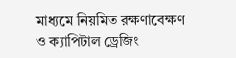মাধ্যমে নিয়মিত রক্ষণাবেক্ষণ ও ক্যাপিটাল ড্রেজিং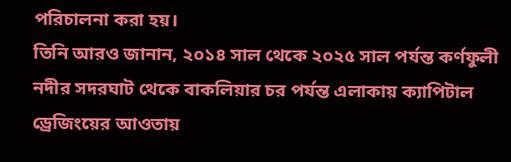পরিচালনা করা হয়।
তিনি আরও জানান, ২০১৪ সাল থেকে ২০২৫ সাল পর্যন্ত কর্ণফুলী নদীর সদরঘাট থেকে বাকলিয়ার চর পর্যন্ত এলাকায় ক্যাপিটাল ড্রেজিংয়ের আওতায়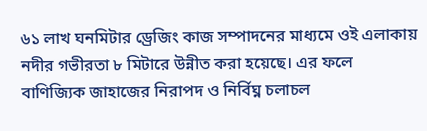৬১ লাখ ঘনমিটার ড্রেজিং কাজ সম্পাদনের মাধ্যমে ওই এলাকায় নদীর গভীরতা ৮ মিটারে উন্নীত করা হয়েছে। এর ফলে বাণিজ্যিক জাহাজের নিরাপদ ও নির্বিঘ্ন চলাচল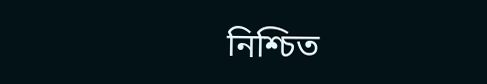নিশ্চিত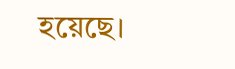হয়েছে।